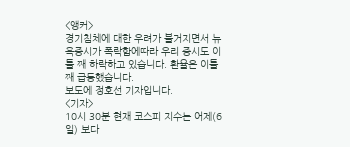<앵커>
경기침체에 대한 우려가 불거지면서 뉴욕증시가 폭락함에따라 우리 증시도 이틀 째 하락하고 있습니다. 환율은 이틀 째 급등했습니다.
보도에 정호선 기자입니다.
<기자>
10시 30분 현재 코스피 지수는 어제(6일) 보다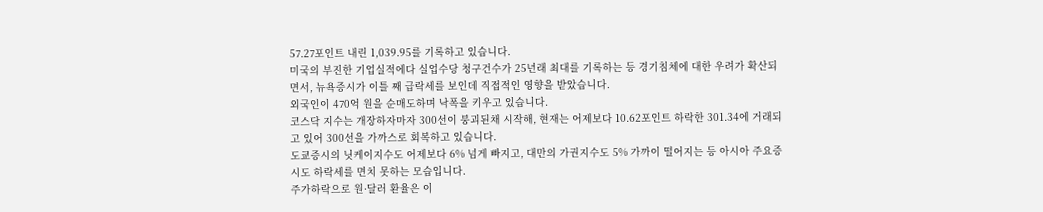57.27포인트 내린 1,039.95를 기록하고 있습니다.
미국의 부진한 기업실적에다 실업수당 청구건수가 25년래 최대를 기록하는 등 경기침체에 대한 우려가 확산되면서, 뉴욕증시가 이틀 째 급락세를 보인데 직접적인 영향을 받았습니다.
외국인이 470억 원을 순매도하며 낙폭을 키우고 있습니다.
코스닥 지수는 개장하자마자 300선이 붕괴된채 시작해, 현재는 어제보다 10.62포인트 하락한 301.34에 거래되고 있어 300선을 가까스로 회복하고 있습니다.
도쿄증시의 닛케이지수도 어제보다 6% 넘게 빠지고, 대만의 가권지수도 5% 가까이 떨어지는 등 아시아 주요증시도 하락세를 면치 못하는 모습입니다.
주가하락으로 원·달러 환율은 이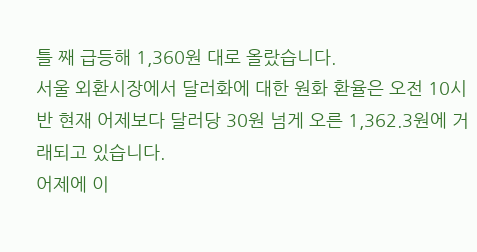틀 째 급등해 1,360원 대로 올랐습니다.
서울 외환시장에서 달러화에 대한 원화 환율은 오전 10시 반 현재 어제보다 달러당 30원 넘게 오른 1,362.3원에 거래되고 있습니다.
어제에 이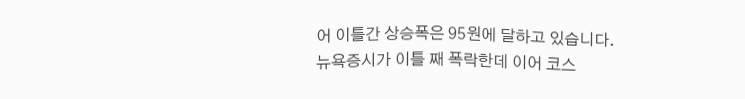어 이틀간 상승폭은 95원에 달하고 있습니다.
뉴욕증시가 이틀 째 폭락한데 이어 코스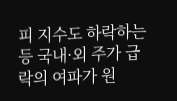피 지수도 하락하는 등 국내·외 주가 급락의 여파가 원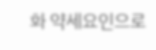화 약세요인으로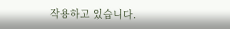작용하고 있습니다.